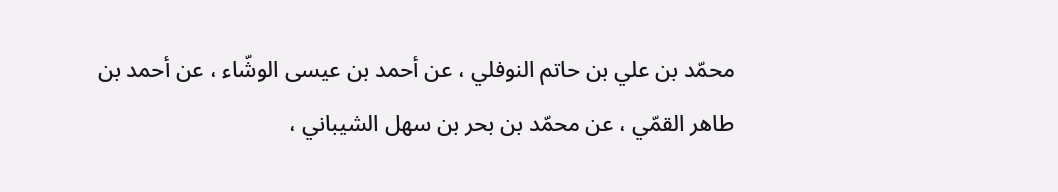محمّد بن علي بن حاتم النوفلي ، عن أحمد بن عيسى الوشّاء ، عن أحمد بن طاهر القمّي ، عن محمّد بن بحر بن سهل الشيباني ،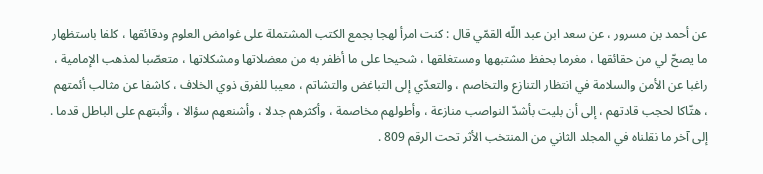عن أحمد بن مسرور ، عن سعد ابن عبد اللّه القمّي قال : كنت امرأ لهجا بجمع الكتب المشتملة على غوامض العلوم ودقائقها ، كلفا باستظهار ما يصحّ لي من حقائقها ، مغرما بحفظ مشتبهها ومستغلقها ، شحيحا على ما أظفر به من معضلاتها ومشكلاتها ، متعصّبا لمذهب الإمامية ، راغبا عن الأمن والسلامة في انتظار التنازع والتخاصم ، والتعدّي إلى التباغض والتشاتم ، معيبا للفرق ذوي الخلاف ، كاشفا عن مثالب أئمتهم ، هتّاكا لحجب قادتهم ، إلى أن بليت بأشدّ النواصب منازعة ، وأطولهم مخاصمة ، وأكثرهم جدلا ، وأشنعهم سؤالا ، وأثبتهم على الباطل قدما .
إلى آخر ما نقلناه في المجلد الثاني من المنتخب الأثر تحت الرقم 809 .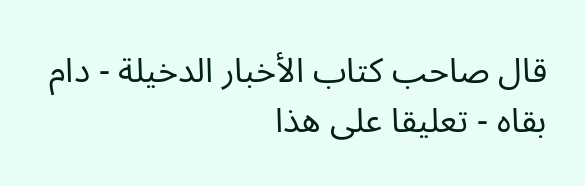قال صاحب كتاب الأخبار الدخيلة - دام بقاه - تعليقا على هذا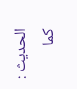الحديث : كما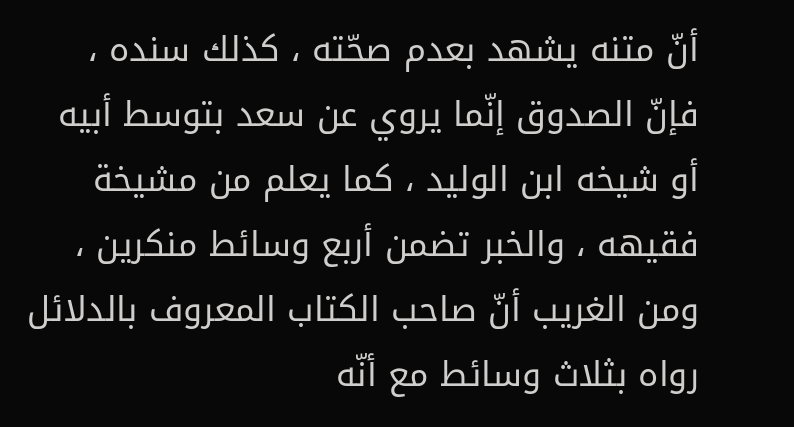أنّ متنه يشهد بعدم صحّته ، كذلك سنده ، فإنّ الصدوق إنّما يروي عن سعد بتوسط أبيه أو شيخه ابن الوليد ، كما يعلم من مشيخة فقيهه ، والخبر تضمن أربع وسائط منكرين ، ومن الغريب أنّ صاحب الكتاب المعروف بالدلائل رواه بثلاث وسائط مع أنّه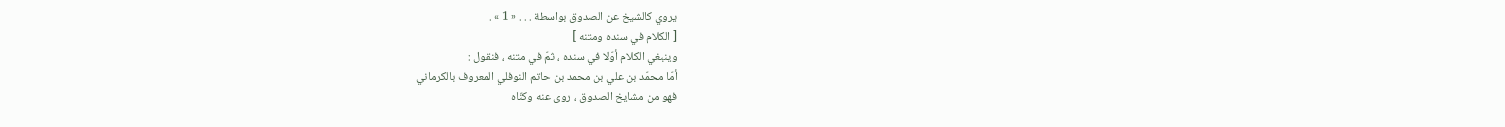يروي كالشيخ عن الصدوق بواسطة . . . « 1 » .
[ الكلام في سنده ومتنه ]
وينبغي الكلام أوّلا في سنده ، ثمّ في متنه ، فنقول :
أمّا محمّد بن علي بن محمد بن حاتم النوفلي المعروف بالكرماني
فهو من مشايخ الصدوق ، روى عنه وكنّاه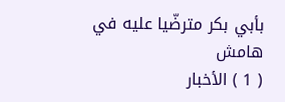بأبي بكر مترضّيا عليه في
هامش
( 1 ) الأخبار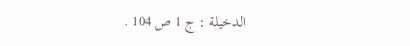الدخيلة : ج 1 ص 104 .